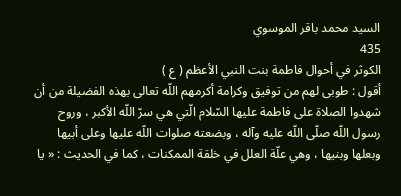السيد محمد باقر الموسوي
435
الكوثر في أحوال فاطمة بنت النبي الأعظم ( ع )
أقول : طوبى لهم من توفيق وكرامة أكرمهم اللّه تعالى بهذه الفضيلة من أن شهدوا الصلاة على فاطمة عليها السّلام الّتي هي سرّ اللّه الأكبر ، وروح رسول اللّه صلّى اللّه عليه وآله ، وبضعته صلوات اللّه عليها وعلى أبيها وبعلها وبنيها ، وهي علّة العلل في خلقة الممكنات ، كما في الحديث : « يا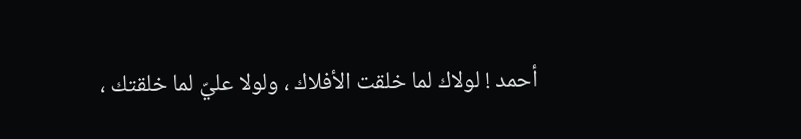أحمد ! لولاك لما خلقت الأفلاك ، ولولا عليّ لما خلقتك ،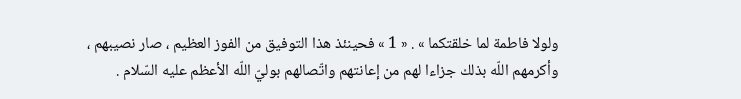ولولا فاطمة لما خلقتكما » . « 1 » فحينئذ هذا التوفيق من الفوز العظيم ، صار نصيبهم ، وأكرمهم اللّه بذلك جزاءا لهم من إعانتهم واتّصالهم بوليّ اللّه الأعظم عليه السّلام .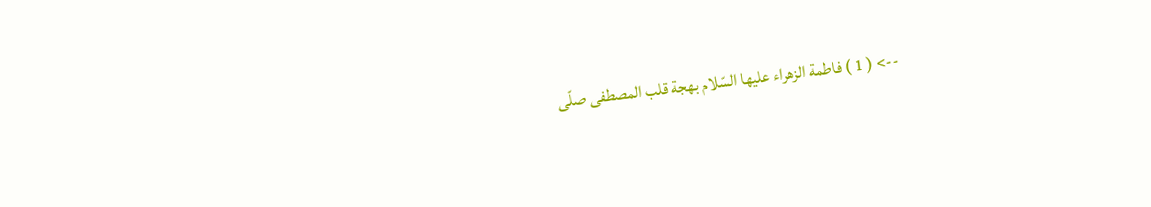--> ( 1 ) فاطمة الزهراء عليها السّلام بهجة قلب المصطفى صلّى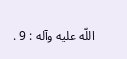اللّه عليه وآله : 9 .